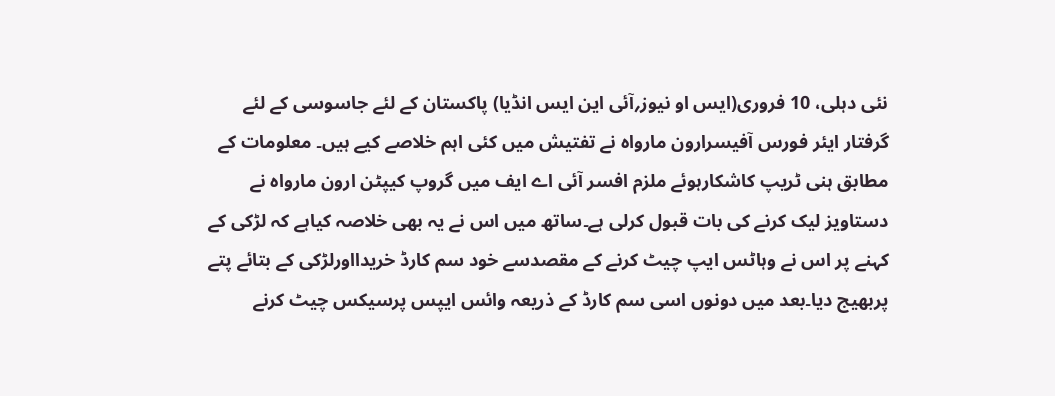نئی دہلی، 10 فروری(ایس او نیوز؍آئی این ایس انڈیا) پاکستان کے لئے جاسوسی کے لئے گرفتار ایئر فورس آفیسرارون مارواہ نے تفتیش میں کئی اہم خلاصے کیے ہیں۔ معلومات کے مطابق ہنی ٹریپ کاشکارہوئے ملزم افسر آئی اے ایف میں گروپ کیپٹن ارون مارواہ نے دستاویز لیک کرنے کی بات قبول کرلی ہے۔ساتھ میں اس نے یہ بھی خلاصہ کیاہے کہ لڑکی کے کہنے پر اس نے وہاٹس ایپ چیٹ کرنے کے مقصدسے خود سم کارڈ خریدااورلڑکی کے بتائے پتے پربھیج دیا۔بعد میں دونوں اسی سم کارڈ کے ذریعہ وائس ایپس پرسیکس چیٹ کرنے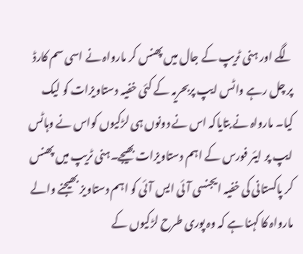لگے اور ہنی ٹریپ کے جال میں پھنس کر مارواہ نے اسی سم کارڈ پر چل رہے واٹس ایپ پربحریہ کے کئی خفیہ دستاویزات کو لیک کیا۔ مارواہ نے بتایاکہ اس نے دونوں ہی لڑکیوں کواس نے وہاٹس ایپ پر ایئر فورس کے اہم دستاویزات بھیجے۔ہنی ٹریپ میں پھنس کر پاکستانی کی خفیہ ایجنسی آئی ایس آئی کو اہم دستاویز بھیجنے والے مارواہ کا کہنا ہے کہ وہ پوری طرح لڑکیوں کے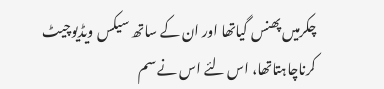چکرمیں پھنس گیاتھا اور ان کے ساتھ سیکس ویڈیوچیٹ کرناچاہتاتھا، اس لئے اس نے سم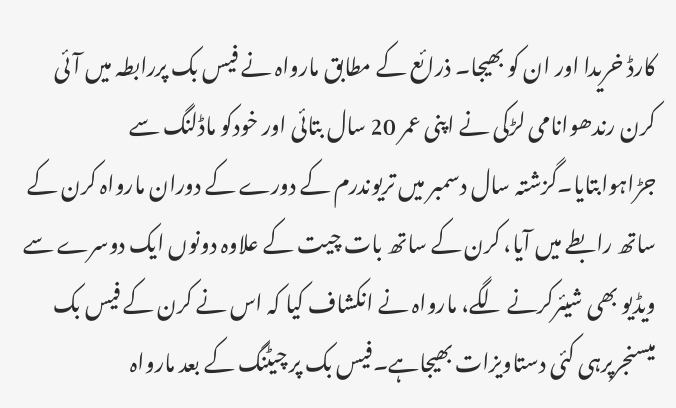کارڈ خریدا اور ان کو بھیجا۔ ذرائع کے مطابق مارواہ نے فیس بک پررابطہ میں آئی کرن رندھوانامی لڑکی نے اپنی عمر 20 سال بتائی اور خودکو ماڈلنگ سے جڑاہوابتایا۔گزشتہ سال دسمبر میں تریوندرم کے دورے کے دوران مارواہ کرن کے ساتھ رابطے میں آیا، کرن کے ساتھ بات چیت کے علاوہ دونوں ایک دوسرے سے ویڈیو بھی شیئرکرنے لگے، مارواہ نے انکشاف کیا کہ اس نے کرن کے فیس بک میسنجرپرہی کئی دستاویزات بھیجاہے۔فیس بک پر چیٹنگ کے بعد مارواہ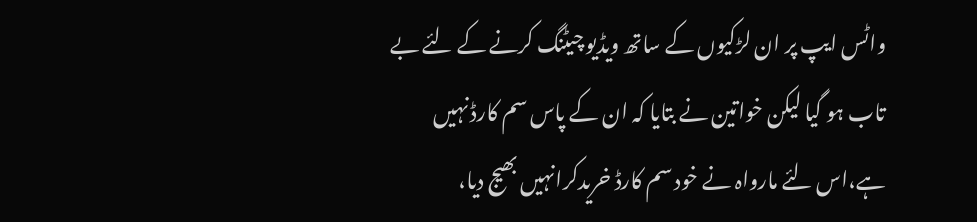واٹس ایپ پر ان لڑکیوں کے ساتھ ویڈیو چیٹنگ کرنے کے لئے بے تاب ہو گیا لیکن خواتین نے بتایا کہ ان کے پاس سم کارڈ نہیں ہے،اس لئے مارواہ نے خود سم کارڈ خریدکرانہیں بھیج دیا،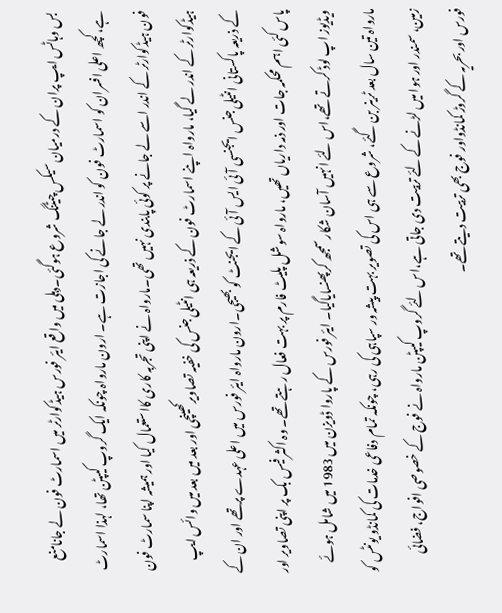بس وہاٹس ایپ پران کے درمیان سیکس چیٹنگ شروع ہوگئی۔دہلی میں واقع ایئر فورس ہیڈکوارٹر میں اسمارٹ فون لے جانامنع ہے، کچھ اعلی افسران کو اسمارٹ فون کو اندر لے جانے کی اجازت ہے۔ ارون مارواہ چونکہ ایک گروپ کیپٹن تھا، لہذا اسمارٹ فون ہیڈکوارٹر کے اندر اسے لے جانے پر کوئی پابندی نہیں تھی۔مارواہ نے اپنی تجربہ کاری کااستعمال کیا اور ہمیشہ اپنا سمارٹ فون ہیڈکوارٹر کے اندر لے گیا، مارواہ اپنے اسمارٹ فون کے ذریعہ ہی انٹیلی جنس کی خفیہ تصاویرکھینچی اور بعد میں بعد میں وائس ایپ کے ذریعہ پاکستانی انٹیلی جنس ایجنسی آئی ایس آئی کے ایجنٹ کو بھیجی۔ارون مارواہ ایئر فورس میں اعلی عہدے پرتھے اور ان کے پاس کئی اہم محکمہ جات اور ذمہ داریاں تھیں، مارواہ سوشل پلیٹ فارم پر بہت فعال رہتے تھے۔ وہ اکثر فیس بک پر اپنی تصاویر اور ویڈیوز اپ لوڈ کرتے تھے،اس لئے انہیں آسان شکار سمجھ کرپھنسایاگیا۔ ایئر فورس کے پاروا ڈویزن میں 1983 میں شامل ہوئے مارواہ تین سال بعد ٹرینر بن گئے، شروع سے ہی اس کی تصویر بہت پیشہ ور سپاہی کی رہی، چونکہ تمام دفاعی خدمات کی کمانڈو یونٹس کو زمین، سمندر اور ہوا میں لڑنے کے لئے تربیت دی جاتی ہے،اس لئے گروپ کیپٹن مارواہ نے فوج کے خصوصی افواج، فضائی فورس اور بحریہ کے گروڑ کمانڈواور فوج بھی تربیت دیتے تھے۔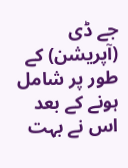جے ڈی (آپریشن) کے طور پر شامل ہونے کے بعد اس نے بہت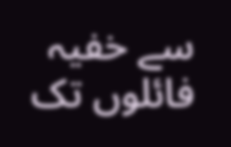سے خفیہ فائلوں تک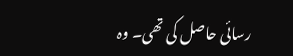رسائی حاصل کی تھی۔ وہ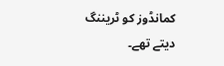کمانڈوز کو ٹریننگ دیتے تھے۔